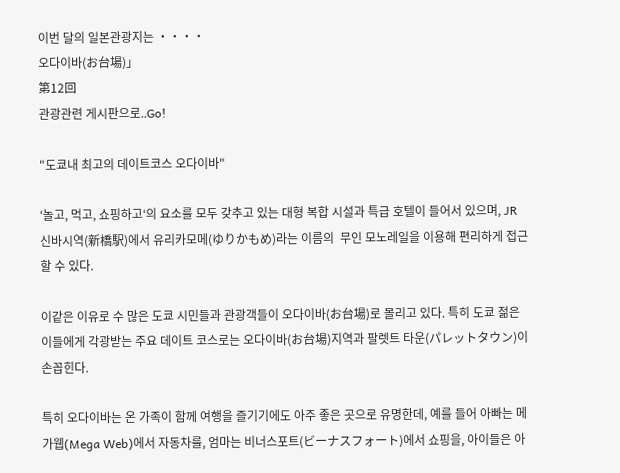이번 달의 일본관광지는 ・・・・
오다이바(お台場)」
第12回
관광관련 게시판으로..Go!

"도쿄내 최고의 데이트코스 오다이바"

‘놀고, 먹고, 쇼핑하고‘의 요소를 모두 갖추고 있는 대형 복합 시설과 특급 호텔이 들어서 있으며, JR 신바시역(新橋駅)에서 유리카모메(ゆりかもめ)라는 이름의  무인 모노레일을 이용해 편리하게 접근할 수 있다.

이같은 이유로 수 많은 도쿄 시민들과 관광객들이 오다이바(お台場)로 몰리고 있다. 특히 도쿄 젊은이들에게 각광받는 주요 데이트 코스로는 오다이바(お台場)지역과 팔렛트 타운(パレットタウン)이 손꼽힌다.

특히 오다이바는 온 가족이 함께 여행을 즐기기에도 아주 좋은 곳으로 유명한데, 예를 들어 아빠는 메가웹(Mega Web)에서 자동차를, 엄마는 비너스포트(ビーナスフォート)에서 쇼핑을, 아이들은 아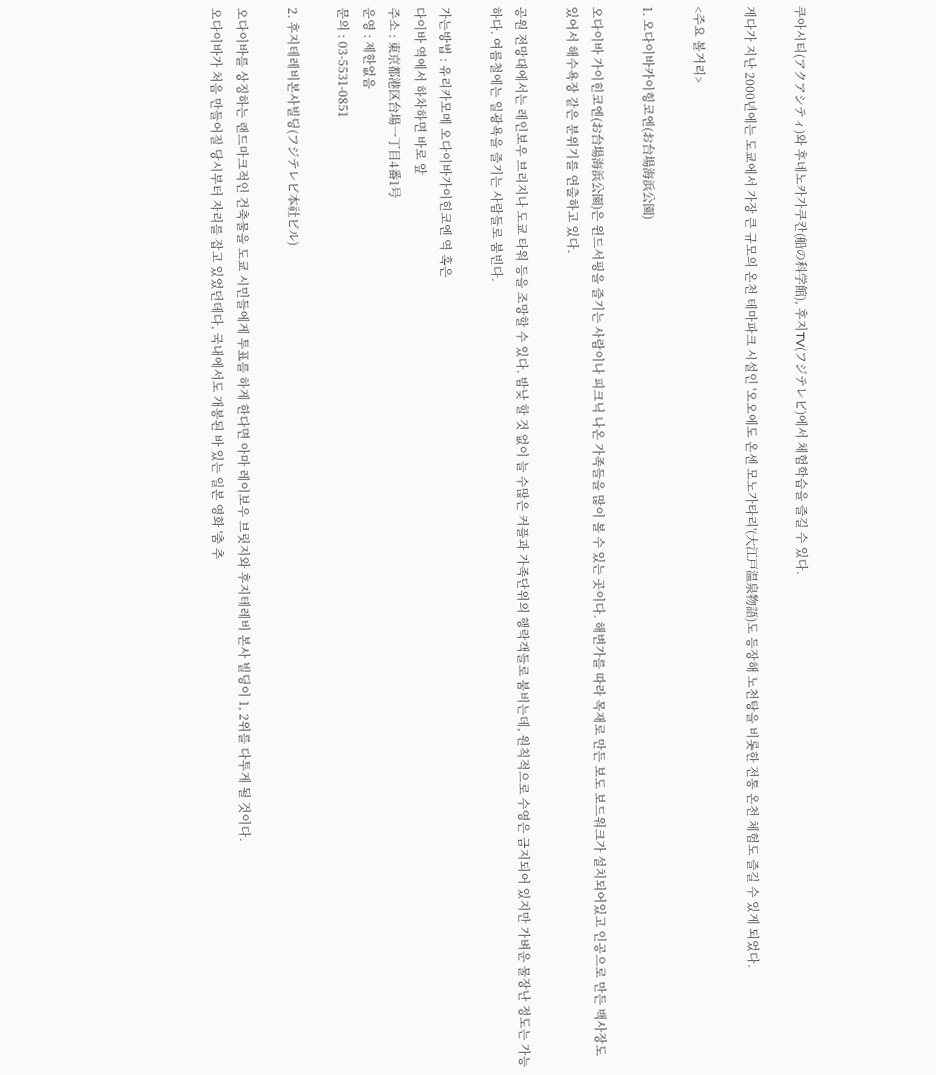쿠아시티(アクアシティ)와 후네노카가쿠칸(船の科学館), 후지TV(フジテレビ)에서 체험학습을 즐길 수 있다.

게다가 지난 2000년에는 도쿄에서 가장 큰 규모의 온천 테마파크 시설인 '오오에도 온센 모노가타리'(大江戸温泉物語)도 등장해 노천탕을 비롯한 전통 온천 체험도 즐길 수 있게 되었다.

<주요 볼거리>

1. 오다이바카이힝코엔(お台場海浜公園)

오다이바 가이힌코엔(お台場海浜公園)은 윈드서핑을 즐기는 사람이나 피크닉 나온 가족들을 많이 볼 수 있는 곳이다. 해변가를 따라 목재로 만든 보도 보드워크가 설치되어있고 인공으로 만든 백사장도 있어서 해수욕장 같은 분위기를 연출하고 있다.

공원 전망대에서는 레인보우 브리지나 도쿄 타워 등을 조망할 수 있다. 밤낮 할 것 없이 늘 수많은 커플과 가족단위의 행락객들로 붐비는데, 원칙적으로 수영은 금지되어 있지만 가벼운 물장난 정도는 가능하다. 여름철에는 일광욕을 즐기는 사람들로 붐빈다.

가는방법 : 유리카모메 오다이바가이힌코엔 역 혹은
다이바 역에서 하차하면 바로 앞
주소 : 東京都港区台場一丁目4番1号
운영 : 제한없음
문의 : 03-5531-0851

2. 후지테레비본사빌딩(フジテレビ本社ビル)

오다이바를 상징하는 랜드마크적인 건축물을 도쿄 시민들에게 투표를 하게 한다면 아마 레이보우 브릿지와 후지테레비 본사 빌딩이 1, 2위를 다투게 될 것이다.
오다이바가 처음 만들어질 당시부터 자리를 잡고 있었던데다, 국내에서도 개봉된 바 있는 일본 영화 '춤 추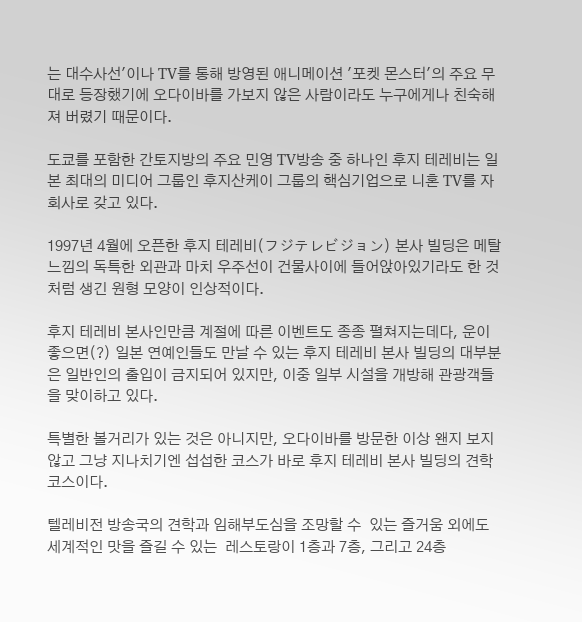는 대수사선'이나 TV를 통해 방영된 애니메이션 '포켓 몬스터'의 주요 무대로 등장했기에 오다이바를 가보지 않은 사람이라도 누구에게나 친숙해져 버렸기 때문이다.

도쿄를 포함한 간토지방의 주요 민영 TV방송 중 하나인 후지 테레비는 일본 최대의 미디어 그룹인 후지산케이 그룹의 핵심기업으로 니혼 TV를 자회사로 갖고 있다.

1997년 4월에 오픈한 후지 테레비(フジテレビジョン) 본사 빌딩은 메탈 느낌의 독특한 외관과 마치 우주선이 건물사이에 들어앉아있기라도 한 것 처럼 생긴 원형 모양이 인상적이다.

후지 테레비 본사인만큼 계절에 따른 이벤트도 종종 펼쳐지는데다, 운이 좋으면(?) 일본 연예인들도 만날 수 있는 후지 테레비 본사 빌딩의 대부분은 일반인의 출입이 금지되어 있지만, 이중 일부 시설을 개방해 관광객들을 맞이하고 있다.

특별한 볼거리가 있는 것은 아니지만, 오다이바를 방문한 이상 왠지 보지 않고 그냥 지나치기엔 섭섭한 코스가 바로 후지 테레비 본사 빌딩의 견학코스이다.

텔레비전 방송국의 견학과 임해부도심을 조망할 수  있는 즐거움 외에도 세계적인 맛을 즐길 수 있는  레스토랑이 1층과 7층, 그리고 24층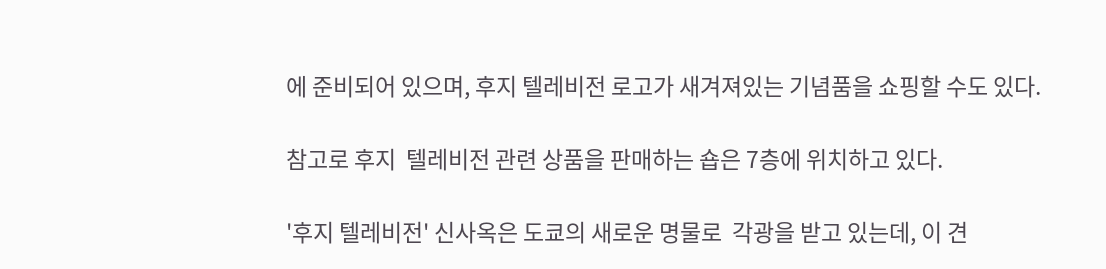에 준비되어 있으며, 후지 텔레비전 로고가 새겨져있는 기념품을 쇼핑할 수도 있다.

참고로 후지  텔레비전 관련 상품을 판매하는 숍은 7층에 위치하고 있다.

'후지 텔레비전' 신사옥은 도쿄의 새로운 명물로  각광을 받고 있는데, 이 견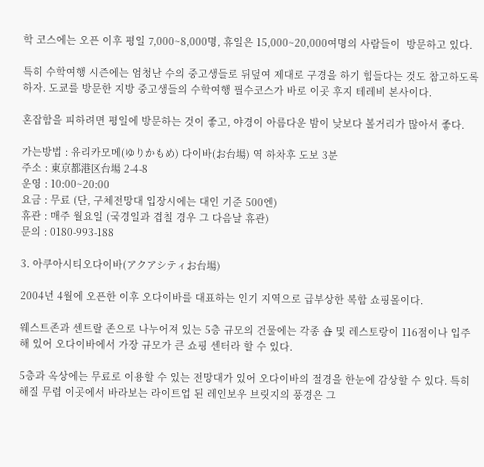학 코스에는 오픈 이후 평일 7,000~8,000명, 휴일은 15,000~20,000여명의 사람들이  방문하고 있다.

특히 수학여행 시즌에는 엄청난 수의 중고생들로 뒤덮여 제대로 구경을 하기 힘들다는 것도 참고하도록 하자. 도쿄를 방문한 지방 중고생들의 수학여행 필수코스가 바로 이곳 후지 테레비 본사이다.

혼잡함을 피하려면 평일에 방문하는 것이 좋고, 야경이 아름다운 밤이 낮보다 볼거리가 많아서 좋다.

가는방법 : 유리카모메(ゆりかもめ) 다이바(お台場) 역 하차후 도보 3분
주소 : 東京都港区台場 2-4-8
운영 : 10:00~20:00
요금 : 무료 (단, 구체전망대 입장시에는 대인 기준 500엔)
휴관 : 매주 월요일 (국경일과 겹칠 경우 그 다음날 휴관)
문의 : 0180-993-188

3. 아쿠아시티오다이바(アクアシティお台場)

2004년 4월에 오픈한 이후 오다이바를 대표하는 인기 지역으로 급부상한 복합 쇼핑몰이다.

웨스트존과 센트랄 존으로 나누어져 있는 5층 규모의 건물에는 각종 숍 및 레스토랑이 116점이나 입주해 있어 오다이바에서 가장 규모가 큰 쇼핑 센터라 할 수 있다.

5층과 옥상에는 무료로 이용할 수 있는 전망대가 있어 오다이바의 절경을 한눈에 감상할 수 있다. 특히 해질 무렵 이곳에서 바라보는 라이트업 된 레인보우 브릿지의 풍경은 그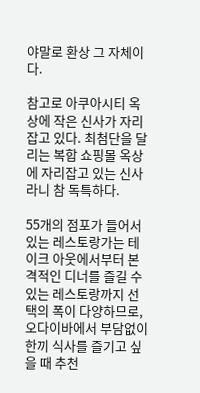야말로 환상 그 자체이다.

참고로 아쿠아시티 옥상에 작은 신사가 자리잡고 있다. 최첨단을 달리는 복합 쇼핑몰 옥상에 자리잡고 있는 신사라니 참 독특하다.

55개의 점포가 들어서 있는 레스토랑가는 테이크 아웃에서부터 본격적인 디너를 즐길 수 있는 레스토랑까지 선택의 폭이 다양하므로, 오다이바에서 부담없이 한끼 식사를 즐기고 싶을 때 추천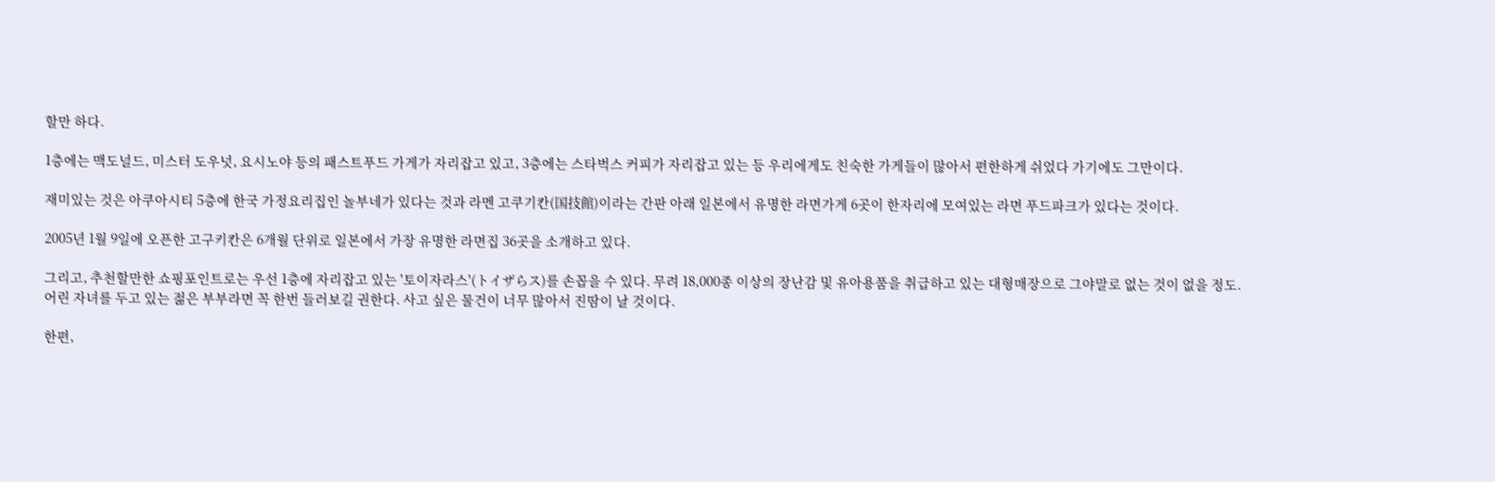할만 하다.

1층에는 맥도널드, 미스터 도우넛, 요시노야 등의 패스트푸드 가게가 자리잡고 있고, 3층에는 스타벅스 커피가 자리잡고 있는 등 우리에게도 친숙한 가게들이 많아서 편한하게 쉬었다 가기에도 그만이다.

재미있는 것은 아쿠아시티 5층에 한국 가정요리집인 놀부네가 있다는 것과 라멘 고쿠기칸(国技館)이라는 간판 아래 일본에서 유명한 라면가게 6곳이 한자리에 모여있는 라면 푸드파크가 있다는 것이다.

2005년 1월 9일에 오픈한 고구키칸은 6개월 단위로 일본에서 가장 유명한 라면집 36곳을 소개하고 있다.

그리고, 추천할만한 쇼핑포인트로는 우선 1층에 자리잡고 있는 '토이자라스'(トイザらス)를 손꼽을 수 있다. 무려 18,000종 이상의 장난감 및 유아용품을 취급하고 있는 대형매장으로 그야말로 없는 것이 없을 정도. 어린 자녀를 두고 있는 젊은 부부라면 꼭 한번 들러보길 권한다. 사고 싶은 물건이 너무 많아서 진땀이 날 것이다.

한편,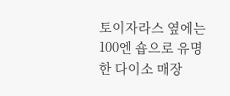토이자라스 옆에는 100엔 숍으로 유명한 다이소 매장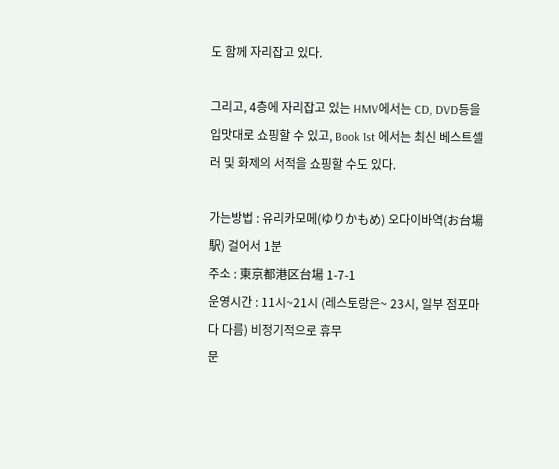도 함께 자리잡고 있다.

그리고, 4층에 자리잡고 있는 HMV에서는 CD, DVD등을 입맛대로 쇼핑할 수 있고, Book 1st 에서는 최신 베스트셀러 및 화제의 서적을 쇼핑할 수도 있다.

가는방법 : 유리카모메(ゆりかもめ) 오다이바역(お台場駅) 걸어서 1분
주소 : 東京都港区台場 1-7-1
운영시간 : 11시~21시 (레스토랑은~ 23시, 일부 점포마다 다름) 비정기적으로 휴무
문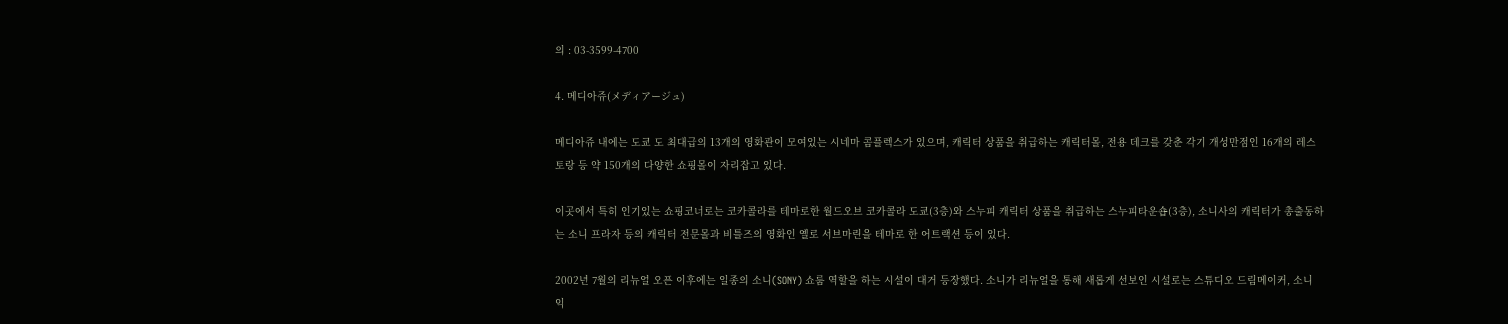의 : 03-3599-4700

4. 메디아쥬(メディアージュ)

메디아쥬 내에는 도쿄 도 최대급의 13개의 영화관이 모여있는 시네마 콤플렉스가 있으며, 캐릭터 상품을 취급하는 캐릭터몰, 전용 데크를 갖춘 각기 개성만점인 16개의 레스토랑 등 약 150개의 다양한 쇼핑몰이 자리잡고 있다.

이곳에서 특히 인기있는 쇼핑코너로는 코카콜라를 테마로한 월드오브 코카콜라 도쿄(3층)와 스누피 캐릭터 상품을 취급하는 스누피타운숍(3층), 소니사의 캐릭터가 총출동하는 소니 프라자 등의 캐릭터 전문몰과 비틀즈의 영화인 옐로 서브마린을 테마로 한 어트랙션 등이 있다.

2002년 7월의 리뉴얼 오픈 이후에는 일종의 소니(SONY) 쇼룸 역할을 하는 시설이 대거 등장했다. 소니가 리뉴얼을 통해 새롭게 선보인 시설로는 스튜디오 드림메이커, 소니 익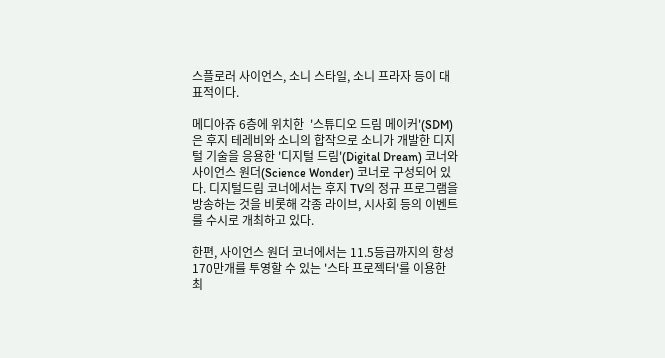스플로러 사이언스, 소니 스타일, 소니 프라자 등이 대표적이다.

메디아쥬 6층에 위치한  '스튜디오 드림 메이커'(SDM)은 후지 테레비와 소니의 합작으로 소니가 개발한 디지털 기술을 응용한 '디지털 드림'(Digital Dream) 코너와 사이언스 원더(Science Wonder) 코너로 구성되어 있다. 디지털드림 코너에서는 후지 TV의 정규 프로그램을 방송하는 것을 비롯해 각종 라이브, 시사회 등의 이벤트를 수시로 개최하고 있다.

한편, 사이언스 원더 코너에서는 11.5등급까지의 항성 170만개를 투영할 수 있는 '스타 프로젝터'를 이용한 최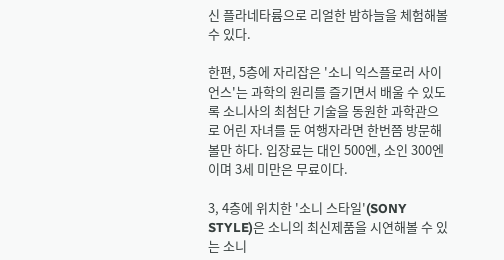신 플라네타륨으로 리얼한 밤하늘을 체험해볼 수 있다.

한편, 5층에 자리잡은 '소니 익스플로러 사이언스'는 과학의 원리를 즐기면서 배울 수 있도록 소니사의 최첨단 기술을 동원한 과학관으로 어린 자녀를 둔 여행자라면 한번쯤 방문해볼만 하다. 입장료는 대인 500엔, 소인 300엔이며 3세 미만은 무료이다.

3, 4층에 위치한 '소니 스타일'(SONY STYLE)은 소니의 최신제품을 시연해볼 수 있는 소니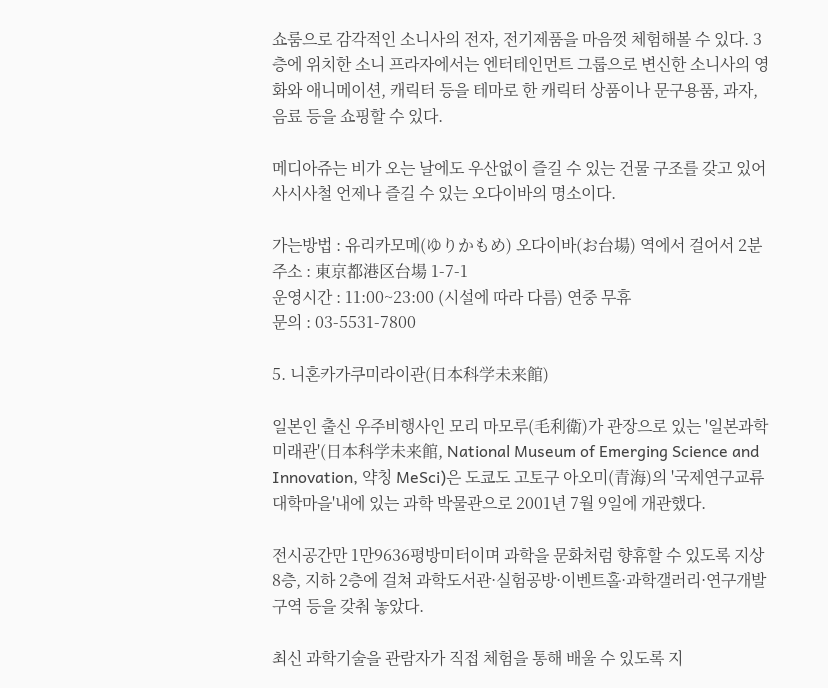쇼룸으로 감각적인 소니사의 전자, 전기제품을 마음껏 체험해볼 수 있다. 3층에 위치한 소니 프라자에서는 엔터테인먼트 그룹으로 변신한 소니사의 영화와 애니메이션, 캐릭터 등을 테마로 한 캐릭터 상품이나 문구용품, 과자, 음료 등을 쇼핑할 수 있다.

메디아쥬는 비가 오는 날에도 우산없이 즐길 수 있는 건물 구조를 갖고 있어 사시사철 언제나 즐길 수 있는 오다이바의 명소이다.

가는방법 : 유리카모메(ゆりかもめ) 오다이바(お台場) 역에서 걸어서 2분
주소 : 東京都港区台場 1-7-1
운영시간 : 11:00~23:00 (시설에 따라 다름) 연중 무휴
문의 : 03-5531-7800

5. 니혼카가쿠미라이관(日本科学未来館)

일본인 출신 우주비행사인 모리 마모루(毛利衛)가 관장으로 있는 '일본과학미래관'(日本科学未来館, National Museum of Emerging Science and Innovation, 약칭 MeSci)은 도쿄도 고토구 아오미(青海)의 '국제연구교류 대학마을'내에 있는 과학 박물관으로 2001년 7월 9일에 개관했다.

전시공간만 1만9636평방미터이며 과학을 문화처럼 향휴할 수 있도록 지상 8층, 지하 2층에 걸쳐 과학도서관·실험공방·이벤트홀·과학갤러리·연구개발구역 등을 갖춰 놓았다.

최신 과학기술을 관람자가 직접 체험을 통해 배울 수 있도록 지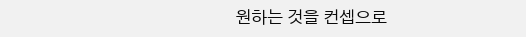원하는 것을 컨셉으로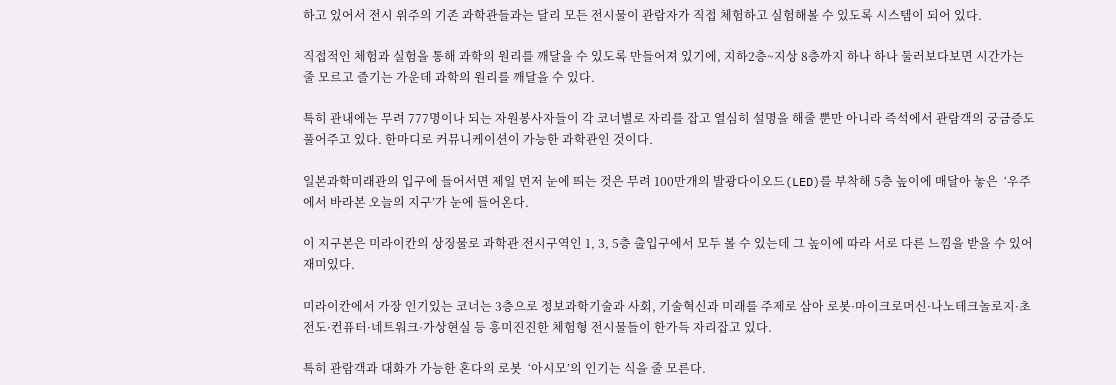하고 있어서 전시 위주의 기존 과학관들과는 달리 모든 전시물이 관람자가 직접 체험하고 실험해볼 수 있도록 시스템이 되어 있다.

직접적인 체험과 실험을 통해 과학의 원리를 깨달을 수 있도록 만들어져 있기에, 지하2층~지상 8층까지 하나 하나 둘러보다보면 시간가는 줄 모르고 즐기는 가운데 과학의 원리를 깨달을 수 있다.

특히 관내에는 무려 777명이나 되는 자원봉사자들이 각 코너별로 자리를 잡고 열심히 설명을 해줄 뿐만 아니라 즉석에서 관람객의 궁금증도 풀어주고 있다. 한마디로 커뮤니케이션이 가능한 과학관인 것이다.

일본과학미래관의 입구에 들어서면 제일 먼저 눈에 띄는 것은 무려 100만개의 발광다이오드(LED)를 부착해 5층 높이에 매달아 놓은  ‘우주에서 바라본 오늘의 지구’가 눈에 들어온다.

이 지구본은 미라이칸의 상징물로 과학관 전시구역인 1, 3, 5층 출입구에서 모두 볼 수 있는데 그 높이에 따라 서로 다른 느낌을 받을 수 있어 재미있다.

미라이칸에서 가장 인기있는 코너는 3층으로 정보과학기술과 사회, 기술혁신과 미래를 주제로 삼아 로봇·마이크로머신·나노테크놀로지·초전도·컨퓨터·네트워크·가상현실 등 흥미진진한 체험형 전시물들이 한가득 자리잡고 있다.

특히 관람객과 대화가 가능한 혼다의 로봇  ‘아시모’의 인기는 식을 줄 모른다.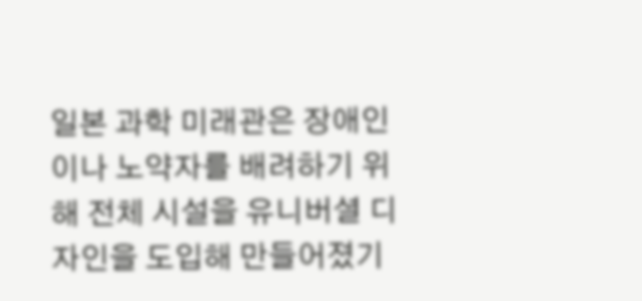일본 과학 미래관은 장애인이나 노약자를 배려하기 위해 전체 시설을 유니버셜 디자인을 도입해 만들어졌기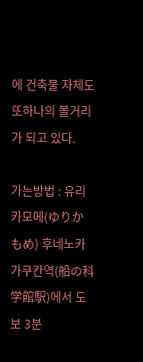에 건축물 자체도 또하나의 볼거리가 되고 있다.

가는방법 : 유리카모메(ゆりかもめ) 후네노카가쿠칸역(船の科学館駅)에서 도보 3분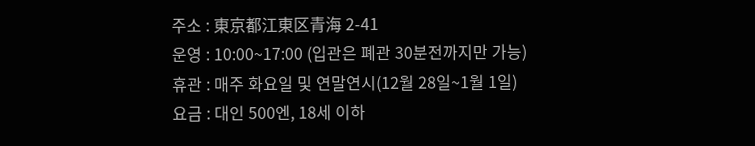주소 : 東京都江東区青海 2-41
운영 : 10:00~17:00 (입관은 폐관 30분전까지만 가능)
휴관 : 매주 화요일 및 연말연시(12월 28일~1월 1일)
요금 : 대인 500엔, 18세 이하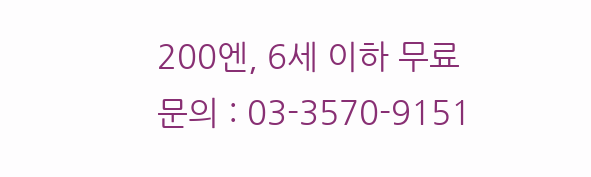200엔, 6세 이하 무료
문의 : 03-3570-9151